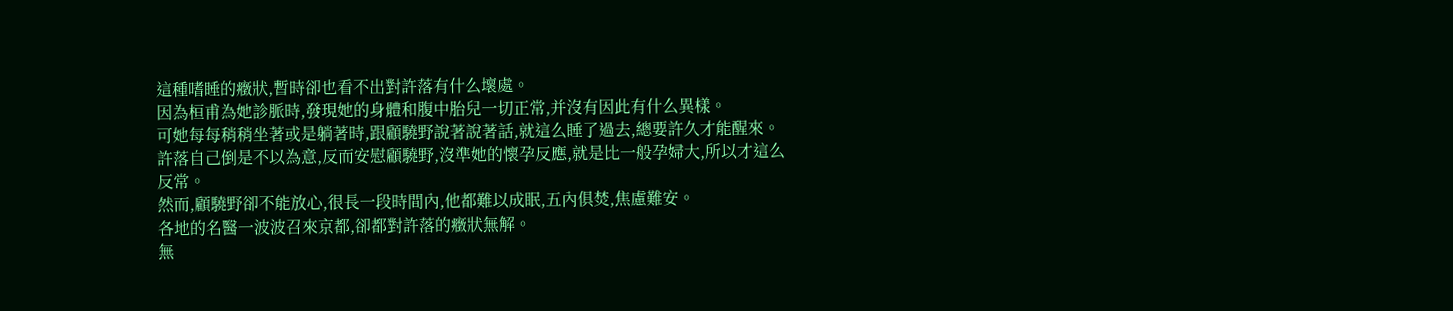這種嗜睡的癥狀,暫時卻也看不出對許落有什么壞處。
因為桓甫為她診脈時,發現她的身體和腹中胎兒一切正常,并沒有因此有什么異樣。
可她每每稍稍坐著或是躺著時,跟顧驍野說著說著話,就這么睡了過去,總要許久才能醒來。
許落自己倒是不以為意,反而安慰顧驍野,沒準她的懷孕反應,就是比一般孕婦大,所以才這么反常。
然而,顧驍野卻不能放心,很長一段時間內,他都難以成眠,五內俱焚,焦慮難安。
各地的名醫一波波召來京都,卻都對許落的癥狀無解。
無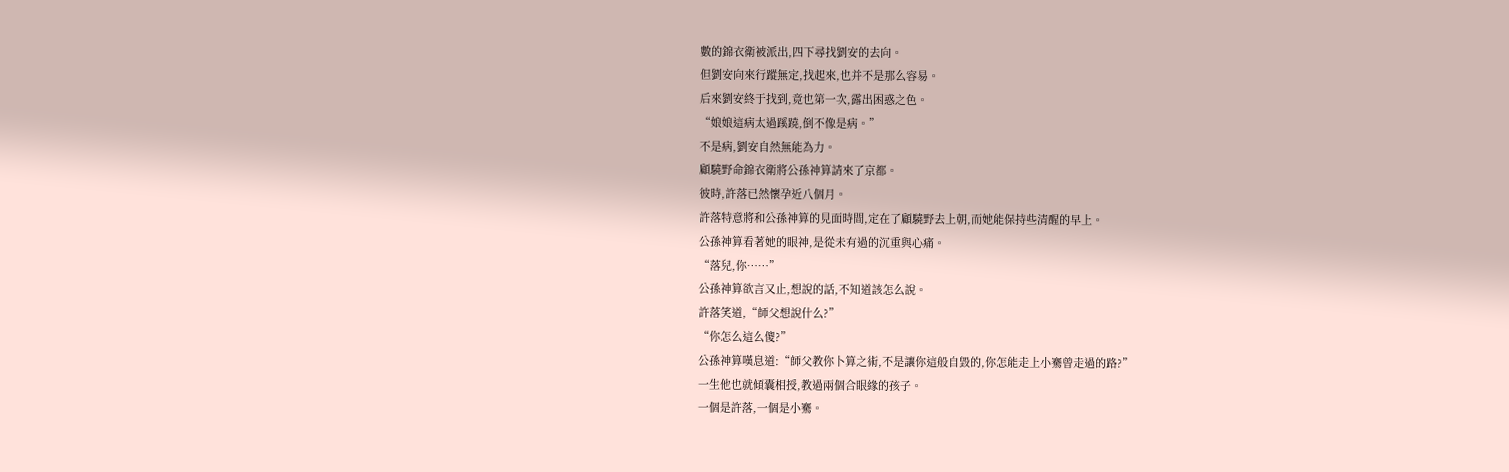數的錦衣衛被派出,四下尋找劉安的去向。
但劉安向來行蹤無定,找起來,也并不是那么容易。
后來劉安終于找到,竟也第一次,露出困惑之色。
“娘娘這病太過蹊蹺,倒不像是病。”
不是病,劉安自然無能為力。
顧驍野命錦衣衛將公孫神算請來了京都。
彼時,許落已然懷孕近八個月。
許落特意將和公孫神算的見面時間,定在了顧驍野去上朝,而她能保持些清醒的早上。
公孫神算看著她的眼神,是從未有過的沉重與心痛。
“落兒,你……”
公孫神算欲言又止,想說的話,不知道該怎么說。
許落笑道,“師父想說什么?”
“你怎么這么傻?”
公孫神算嘆息道:“師父教你卜算之術,不是讓你這般自毀的,你怎能走上小騫曾走過的路?”
一生他也就傾囊相授,教過兩個合眼緣的孩子。
一個是許落,一個是小騫。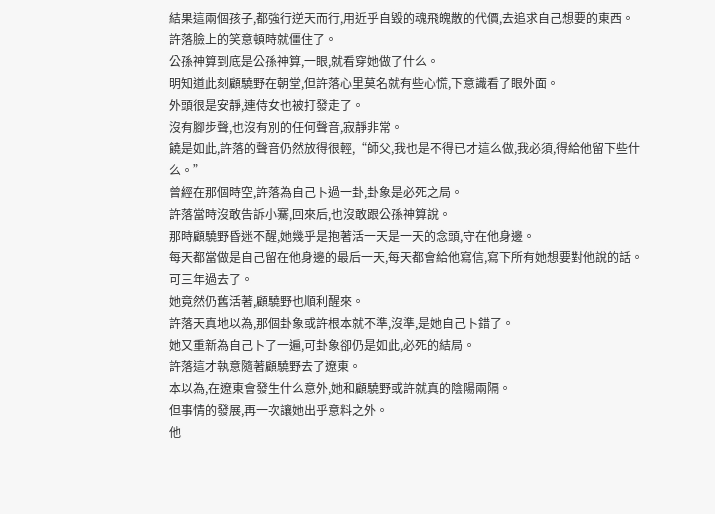結果這兩個孩子,都強行逆天而行,用近乎自毀的魂飛魄散的代價,去追求自己想要的東西。
許落臉上的笑意頓時就僵住了。
公孫神算到底是公孫神算,一眼,就看穿她做了什么。
明知道此刻顧驍野在朝堂,但許落心里莫名就有些心慌,下意識看了眼外面。
外頭很是安靜,連侍女也被打發走了。
沒有腳步聲,也沒有別的任何聲音,寂靜非常。
饒是如此,許落的聲音仍然放得很輕,“師父,我也是不得已才這么做,我必須,得給他留下些什么。”
曾經在那個時空,許落為自己卜過一卦,卦象是必死之局。
許落當時沒敢告訴小騫,回來后,也沒敢跟公孫神算說。
那時顧驍野昏迷不醒,她幾乎是抱著活一天是一天的念頭,守在他身邊。
每天都當做是自己留在他身邊的最后一天,每天都會給他寫信,寫下所有她想要對他說的話。
可三年過去了。
她竟然仍舊活著,顧驍野也順利醒來。
許落天真地以為,那個卦象或許根本就不準,沒準,是她自己卜錯了。
她又重新為自己卜了一遍,可卦象卻仍是如此,必死的結局。
許落這才執意隨著顧驍野去了遼東。
本以為,在遼東會發生什么意外,她和顧驍野或許就真的陰陽兩隔。
但事情的發展,再一次讓她出乎意料之外。
他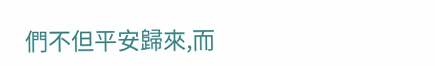們不但平安歸來,而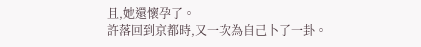且,她還懷孕了。
許落回到京都時,又一次為自己卜了一卦。